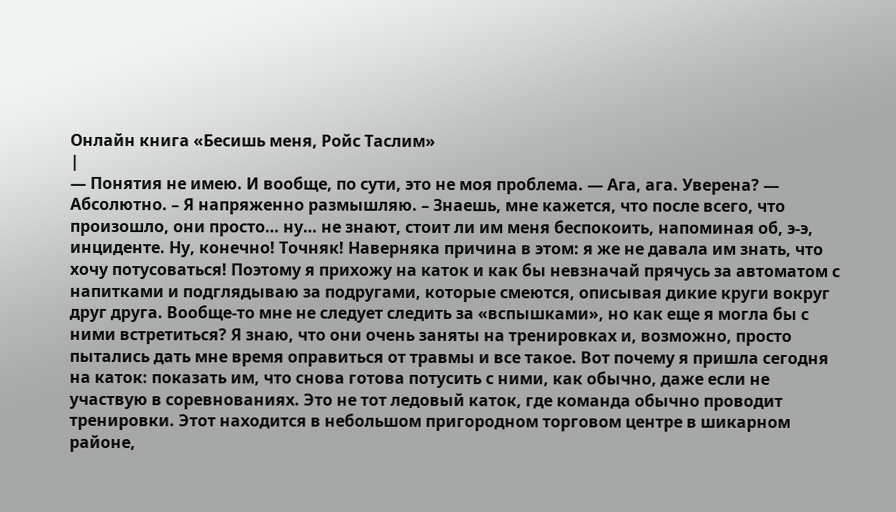Онлайн книга «Бесишь меня, Ройс Таслим»
|
— Понятия не имею. И вообще, по сути, это не моя проблема. — Ага, ага. Уверена? — Абсолютно. – Я напряженно размышляю. – Знаешь, мне кажется, что после всего, что произошло, они просто… ну… не знают, стоит ли им меня беспокоить, напоминая об, э-э, инциденте. Ну, конечно! Точняк! Наверняка причина в этом: я же не давала им знать, что хочу потусоваться! Поэтому я прихожу на каток и как бы невзначай прячусь за автоматом с напитками и подглядываю за подругами, которые смеются, описывая дикие круги вокруг друг друга. Вообще-то мне не следует следить за «вспышками», но как еще я могла бы с ними встретиться? Я знаю, что они очень заняты на тренировках и, возможно, просто пытались дать мне время оправиться от травмы и все такое. Вот почему я пришла сегодня на каток: показать им, что снова готова потусить с ними, как обычно, даже если не участвую в соревнованиях. Это не тот ледовый каток, где команда обычно проводит тренировки. Этот находится в небольшом пригородном торговом центре в шикарном районе,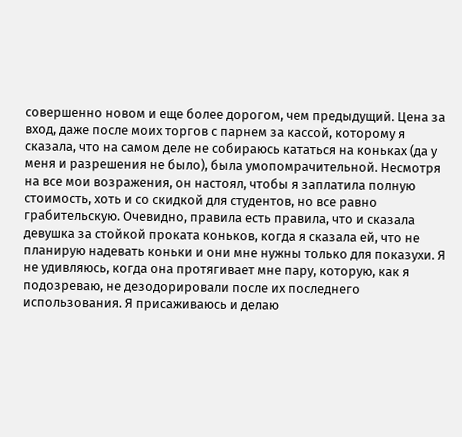совершенно новом и еще более дорогом, чем предыдущий. Цена за вход, даже после моих торгов с парнем за кассой, которому я сказала, что на самом деле не собираюсь кататься на коньках (да у меня и разрешения не было), была умопомрачительной. Несмотря на все мои возражения, он настоял, чтобы я заплатила полную стоимость, хоть и со скидкой для студентов, но все равно грабительскую. Очевидно, правила есть правила, что и сказала девушка за стойкой проката коньков, когда я сказала ей, что не планирую надевать коньки и они мне нужны только для показухи. Я не удивляюсь, когда она протягивает мне пару, которую, как я подозреваю, не дезодорировали после их последнего использования. Я присаживаюсь и делаю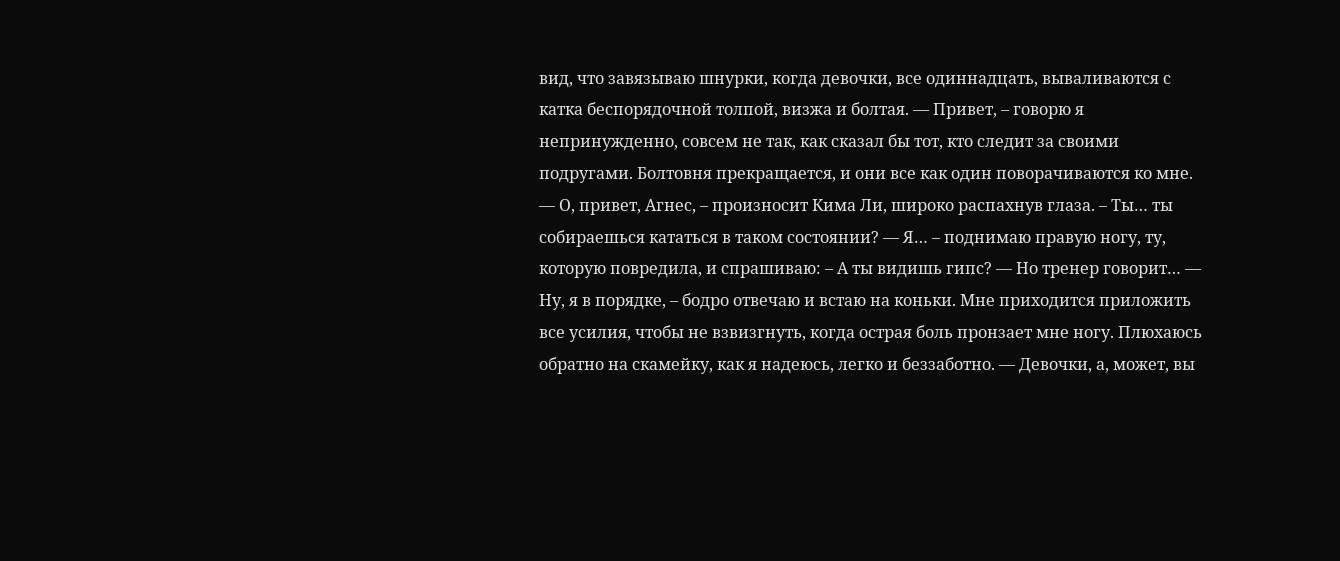вид, что завязываю шнурки, когда девочки, все одиннадцать, вываливаются с катка беспорядочной толпой, визжа и болтая. — Привет, – говорю я непринужденно, совсем не так, как сказал бы тот, кто следит за своими подругами. Болтовня прекращается, и они все как один поворачиваются ко мне. — О, привет, Агнес, – произносит Кима Ли, широко распахнув глаза. – Ты… ты собираешься кататься в таком состоянии? — Я… – поднимаю правую ногу, ту, которую повредила, и спрашиваю: – А ты видишь гипс? — Но тренер говорит… — Ну, я в порядке, – бодро отвечаю и встаю на коньки. Мне приходится приложить все усилия, чтобы не взвизгнуть, когда острая боль пронзает мне ногу. Плюхаюсь обратно на скамейку, как я надеюсь, легко и беззаботно. — Девочки, а, может, вы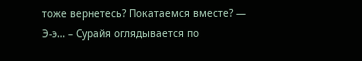тоже вернетесь? Покатаемся вместе? — Э-э… – Сурайя оглядывается по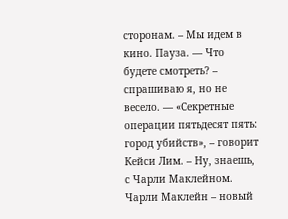сторонам. – Мы идем в кино. Пауза. — Что будете смотреть? – спрашиваю я, но не весело. — «Секретные операции пятьдесят пять: город убийств», – говорит Кейси Лим. – Ну, знаешь, с Чарли Маклейном. Чарли Маклейн – новый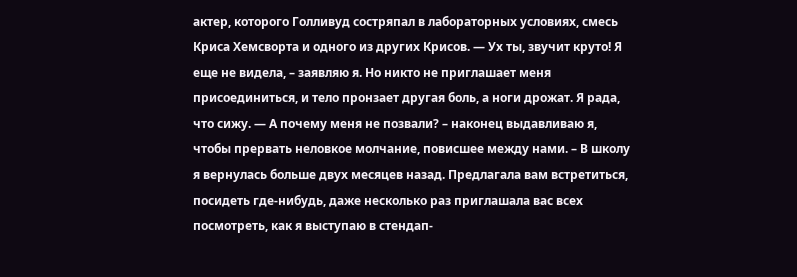актер, которого Голливуд состряпал в лабораторных условиях, смесь Криса Хемсворта и одного из других Крисов. — Ух ты, звучит круто! Я еще не видела, – заявляю я. Но никто не приглашает меня присоединиться, и тело пронзает другая боль, а ноги дрожат. Я рада, что сижу. — А почему меня не позвали? – наконец выдавливаю я, чтобы прервать неловкое молчание, повисшее между нами. – В школу я вернулась больше двух месяцев назад. Предлагала вам встретиться, посидеть где-нибудь, даже несколько раз приглашала вас всех посмотреть, как я выступаю в стендап-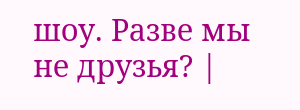шоу. Разве мы не друзья? |